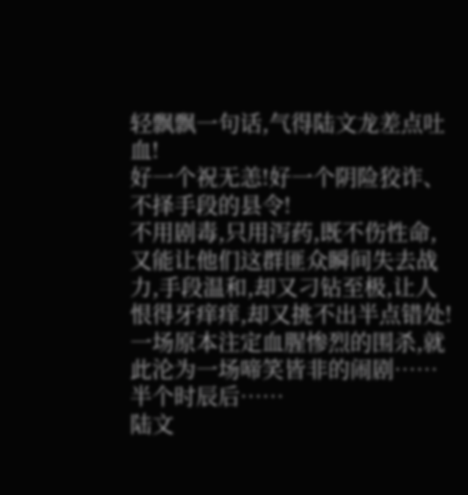轻飘飘一句话,气得陆文龙差点吐血!
好一个祝无恙!好一个阴险狡诈、不择手段的县令!
不用剧毒,只用泻药,既不伤性命,又能让他们这群匪众瞬间失去战力,手段温和,却又刁钻至极,让人恨得牙痒痒,却又挑不出半点错处!
一场原本注定血腥惨烈的围杀,就此沦为一场啼笑皆非的闹剧……
半个时辰后……
陆文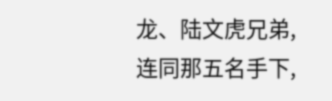龙、陆文虎兄弟,连同那五名手下,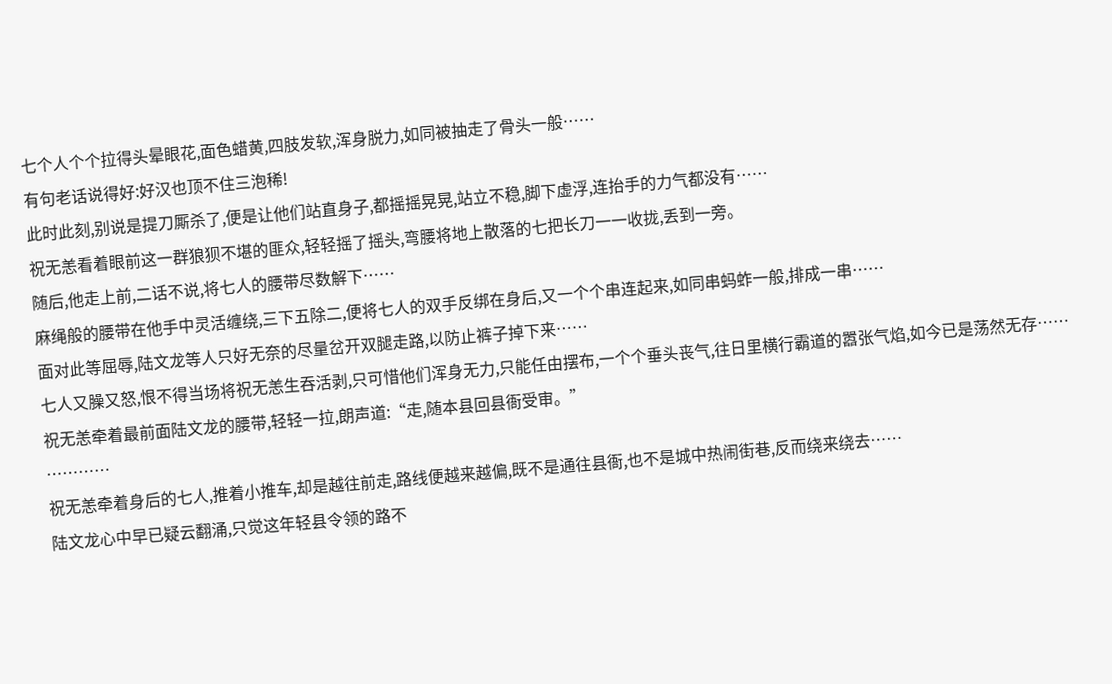七个人个个拉得头晕眼花,面色蜡黄,四肢发软,浑身脱力,如同被抽走了骨头一般……
有句老话说得好:好汉也顶不住三泡稀!
此时此刻,别说是提刀厮杀了,便是让他们站直身子,都摇摇晃晃,站立不稳,脚下虚浮,连抬手的力气都没有……
祝无恙看着眼前这一群狼狈不堪的匪众,轻轻摇了摇头,弯腰将地上散落的七把长刀一一收拢,丢到一旁。
随后,他走上前,二话不说,将七人的腰带尽数解下……
麻绳般的腰带在他手中灵活缠绕,三下五除二,便将七人的双手反绑在身后,又一个个串连起来,如同串蚂蚱一般,排成一串……
面对此等屈辱,陆文龙等人只好无奈的尽量岔开双腿走路,以防止裤子掉下来……
七人又臊又怒,恨不得当场将祝无恙生吞活剥,只可惜他们浑身无力,只能任由摆布,一个个垂头丧气,往日里横行霸道的嚣张气焰,如今已是荡然无存……
祝无恙牵着最前面陆文龙的腰带,轻轻一拉,朗声道:“走,随本县回县衙受审。”
…………
祝无恙牵着身后的七人,推着小推车,却是越往前走,路线便越来越偏,既不是通往县衙,也不是城中热闹街巷,反而绕来绕去……
陆文龙心中早已疑云翻涌,只觉这年轻县令领的路不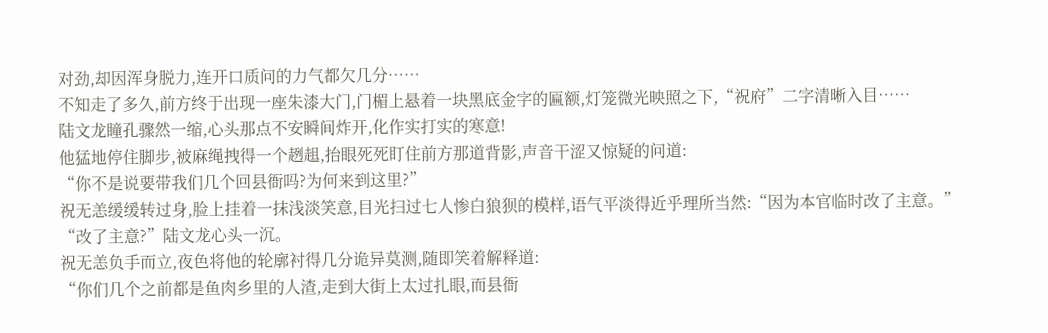对劲,却因浑身脱力,连开口质问的力气都欠几分……
不知走了多久,前方终于出现一座朱漆大门,门楣上悬着一块黑底金字的匾额,灯笼微光映照之下,“祝府”二字清晰入目……
陆文龙瞳孔骤然一缩,心头那点不安瞬间炸开,化作实打实的寒意!
他猛地停住脚步,被麻绳拽得一个趔趄,抬眼死死盯住前方那道背影,声音干涩又惊疑的问道:
“你不是说要带我们几个回县衙吗?为何来到这里?”
祝无恙缓缓转过身,脸上挂着一抹浅淡笑意,目光扫过七人惨白狼狈的模样,语气平淡得近乎理所当然:“因为本官临时改了主意。”
“改了主意?”陆文龙心头一沉。
祝无恙负手而立,夜色将他的轮廓衬得几分诡异莫测,随即笑着解释道:
“你们几个之前都是鱼肉乡里的人渣,走到大街上太过扎眼,而县衙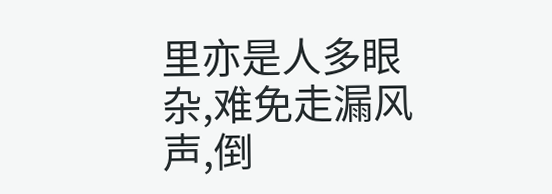里亦是人多眼杂,难免走漏风声,倒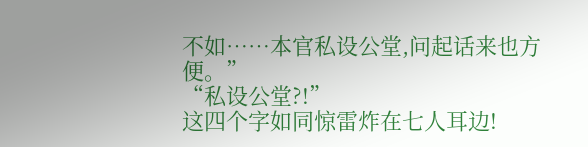不如……本官私设公堂,问起话来也方便。”
“私设公堂?!”
这四个字如同惊雷炸在七人耳边!